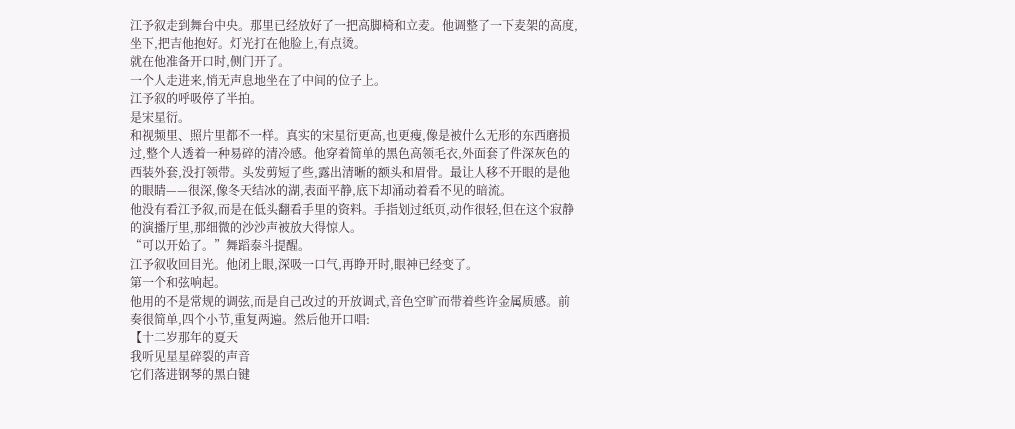江予叙走到舞台中央。那里已经放好了一把高脚椅和立麦。他调整了一下麦架的高度,坐下,把吉他抱好。灯光打在他脸上,有点烫。
就在他准备开口时,侧门开了。
一个人走进来,悄无声息地坐在了中间的位子上。
江予叙的呼吸停了半拍。
是宋星衍。
和视频里、照片里都不一样。真实的宋星衍更高,也更瘦,像是被什么无形的东西磨损过,整个人透着一种易碎的清冷感。他穿着简单的黑色高领毛衣,外面套了件深灰色的西装外套,没打领带。头发剪短了些,露出清晰的额头和眉骨。最让人移不开眼的是他的眼睛——很深,像冬天结冰的湖,表面平静,底下却涌动着看不见的暗流。
他没有看江予叙,而是在低头翻看手里的资料。手指划过纸页,动作很轻,但在这个寂静的演播厅里,那细微的沙沙声被放大得惊人。
“可以开始了。”舞蹈泰斗提醒。
江予叙收回目光。他闭上眼,深吸一口气,再睁开时,眼神已经变了。
第一个和弦响起。
他用的不是常规的调弦,而是自己改过的开放调式,音色空旷而带着些许金属质感。前奏很简单,四个小节,重复两遍。然后他开口唱:
【十二岁那年的夏天
我听见星星碎裂的声音
它们落进钢琴的黑白键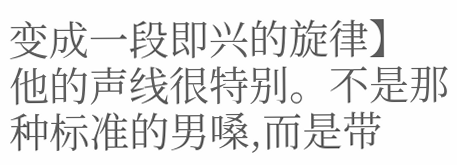变成一段即兴的旋律】
他的声线很特别。不是那种标准的男嗓,而是带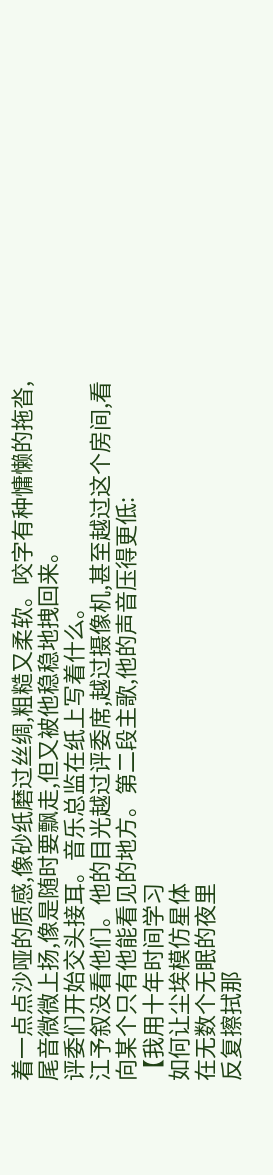着一点点沙哑的质感,像砂纸磨过丝绸,粗糙又柔软。咬字有种慵懒的拖沓,尾音微微上扬,像是随时要飘走,但又被他稳稳地拽回来。
评委们开始交头接耳。音乐总监在纸上写着什么。
江予叙没看他们。他的目光越过评委席,越过摄像机,甚至越过这个房间,看向某个只有他能看见的地方。第二段主歌,他的声音压得更低:
【我用十年时间学习
如何让尘埃模仿星体
在无数个无眠的夜里
反复擦拭那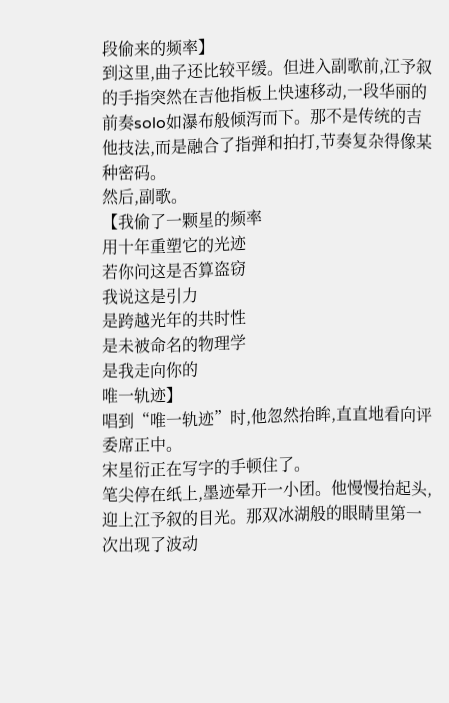段偷来的频率】
到这里,曲子还比较平缓。但进入副歌前,江予叙的手指突然在吉他指板上快速移动,一段华丽的前奏solo如瀑布般倾泻而下。那不是传统的吉他技法,而是融合了指弹和拍打,节奏复杂得像某种密码。
然后,副歌。
【我偷了一颗星的频率
用十年重塑它的光迹
若你问这是否算盗窃
我说这是引力
是跨越光年的共时性
是未被命名的物理学
是我走向你的
唯一轨迹】
唱到“唯一轨迹”时,他忽然抬眸,直直地看向评委席正中。
宋星衍正在写字的手顿住了。
笔尖停在纸上,墨迹晕开一小团。他慢慢抬起头,迎上江予叙的目光。那双冰湖般的眼睛里第一次出现了波动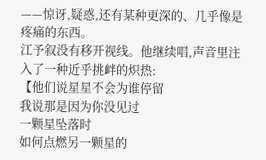——惊讶,疑惑,还有某种更深的、几乎像是疼痛的东西。
江予叙没有移开视线。他继续唱,声音里注入了一种近乎挑衅的炽热:
【他们说星星不会为谁停留
我说那是因为你没见过
一颗星坠落时
如何点燃另一颗星的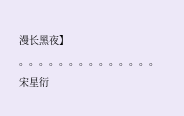漫长黑夜】
。。。。。。。。。。。。。。
宋星衍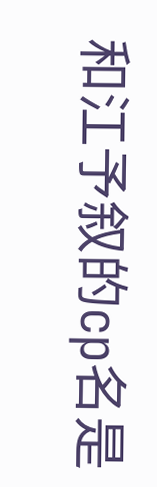和江予叙的cp名是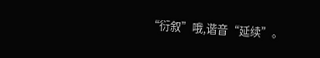“衍叙”哦,谐音“延续”。